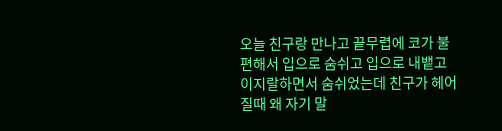오늘 친구랑 만나고 끝무렵에 코가 불편해서 입으로 숨쉬고 입으로 내뱉고 이지랄하면서 숨쉬었는데 친구가 헤어질때 왜 자기 말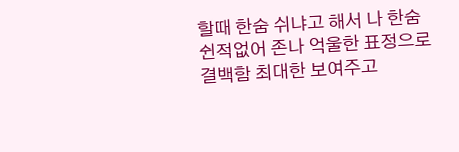할때 한숨 쉬냐고 해서 나 한숨 쉰적없어 존나 억울한 표정으로 결백함 최대한 보여주고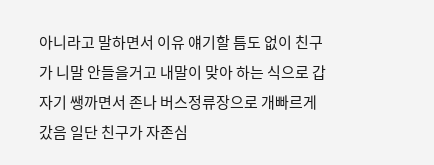아니라고 말하면서 이유 얘기할 틈도 없이 친구가 니말 안들을거고 내말이 맞아 하는 식으로 갑자기 쌩까면서 존나 버스정류장으로 개빠르게 갔음 일단 친구가 자존심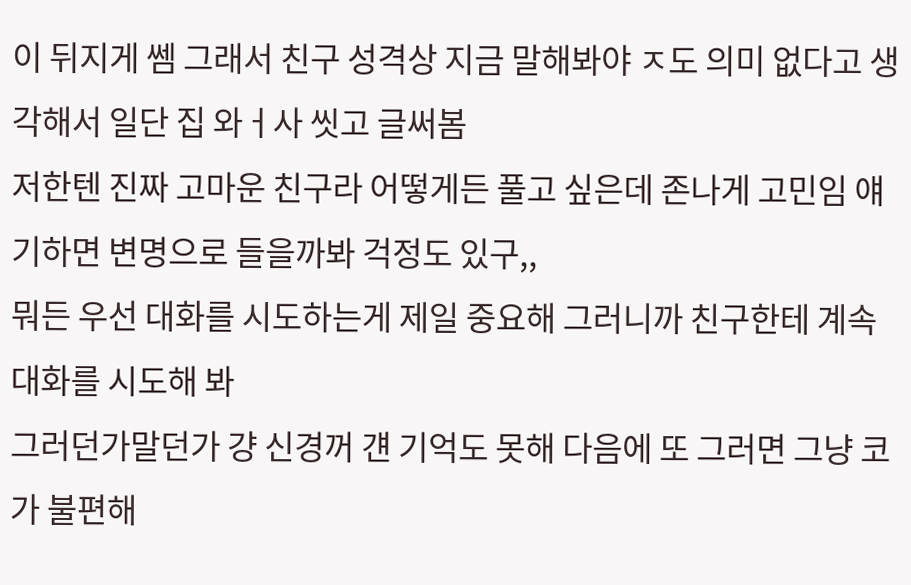이 뒤지게 쎔 그래서 친구 성격상 지금 말해봐야 ㅈ도 의미 없다고 생각해서 일단 집 와ㅓ사 씻고 글써봄
저한텐 진짜 고마운 친구라 어떻게든 풀고 싶은데 존나게 고민임 얘기하면 변명으로 들을까봐 걱정도 있구,,
뭐든 우선 대화를 시도하는게 제일 중요해 그러니까 친구한테 계속 대화를 시도해 봐
그러던가말던가 걍 신경꺼 걘 기억도 못해 다음에 또 그러면 그냥 코가 불편해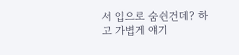서 입으로 숨쉰건데? 하고 가볍게 얘기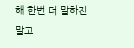해 한번 더 말하진 말고